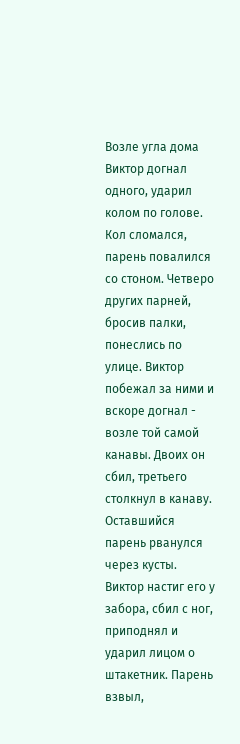Возле угла дома Виктор догнал одного, ударил колом по голове. Кол сломался, парень повалился со стоном. Четверо других парней, бросив палки, понеслись по улице. Виктор побежал за ними и вскоре догнал - возле той самой канавы. Двоих он сбил, третьего столкнул в канаву. Оставшийся парень рванулся через кусты. Виктор настиг его у забора, сбил с ног, приподнял и ударил лицом о штакетник. Парень взвыл,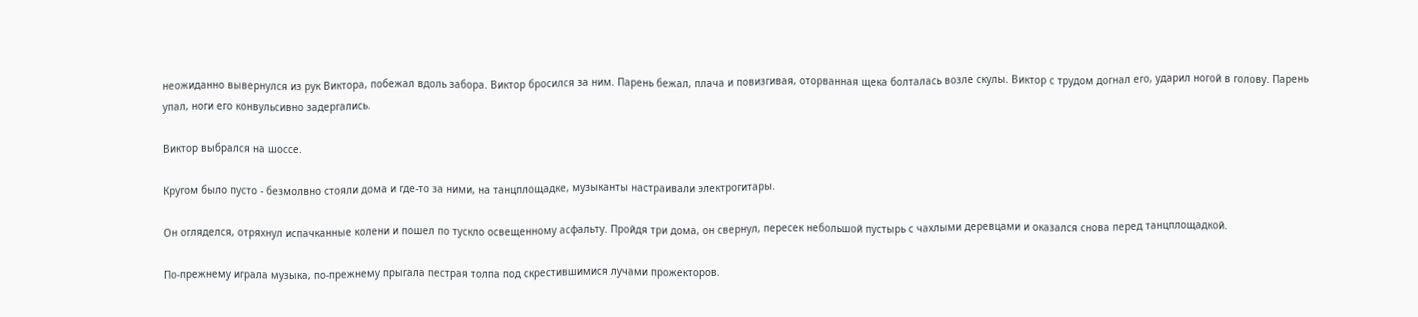неожиданно вывернулся из рук Виктора, побежал вдоль забора. Виктор бросился за ним. Парень бежал, плача и повизгивая, оторванная щека болталась возле скулы. Виктор с трудом догнал его, ударил ногой в голову. Парень упал, ноги его конвульсивно задергались.

Виктор выбрался на шоссе.

Кругом было пусто - безмолвно стояли дома и где-то за ними, на танцплощадке, музыканты настраивали электрогитары.

Он огляделся, отряхнул испачканные колени и пошел по тускло освещенному асфальту. Пройдя три дома, он свернул, пересек небольшой пустырь с чахлыми деревцами и оказался снова перед танцплощадкой.

По-прежнему играла музыка, по-прежнему прыгала пестрая толпа под скрестившимися лучами прожекторов.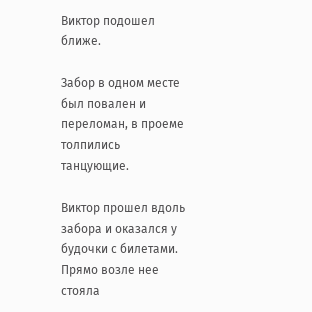Виктор подошел ближе.

Забор в одном месте был повален и переломан, в проеме толпились танцующие.

Виктор прошел вдоль забора и оказался у будочки с билетами. Прямо возле нее стояла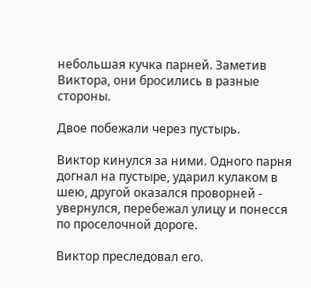небольшая кучка парней. Заметив Виктора, они бросились в разные стороны.

Двое побежали через пустырь.

Виктор кинулся за ними. Одного парня догнал на пустыре, ударил кулаком в шею, другой оказался проворней - увернулся, перебежал улицу и понесся по проселочной дороге.

Виктор преследовал его.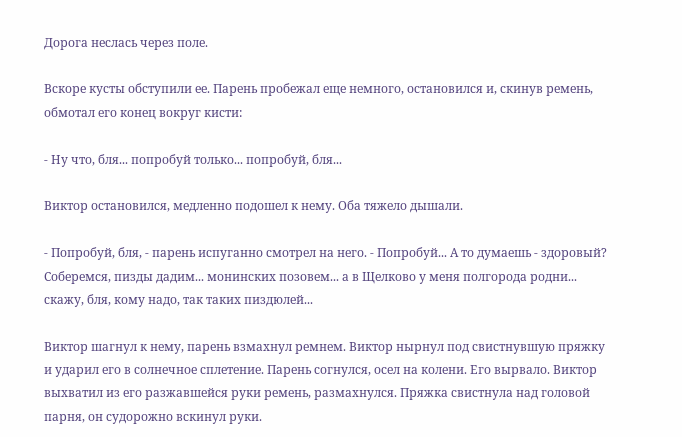Дорога неслась через поле.

Вскоре кусты обступили ее. Парень пробежал еще немного, остановился и, скинув ремень, обмотал его конец вокруг кисти:

- Ну что, бля... попробуй только... попробуй, бля...

Виктор остановился, медленно подошел к нему. Оба тяжело дышали.

- Попробуй, бля, - парень испуганно смотрел на него. - Попробуй... А то думаешь - здоровый? Соберемся, пизды дадим... монинских позовем... а в Щелково у меня полгорода родни... скажу, бля, кому надо, так таких пиздюлей...

Виктор шагнул к нему, парень взмахнул ремнем. Виктор нырнул под свистнувшую пряжку и ударил его в солнечное сплетение. Парень согнулся, осел на колени. Его вырвало. Виктор выхватил из его разжавшейся руки ремень, размахнулся. Пряжка свистнула над головой парня, он судорожно вскинул руки.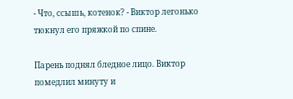- Что, ссышь, котенок? - Виктор легонько тюкнул его пряжкой по спине.

Парень поднял бледное лицо. Виктор помедлил минуту и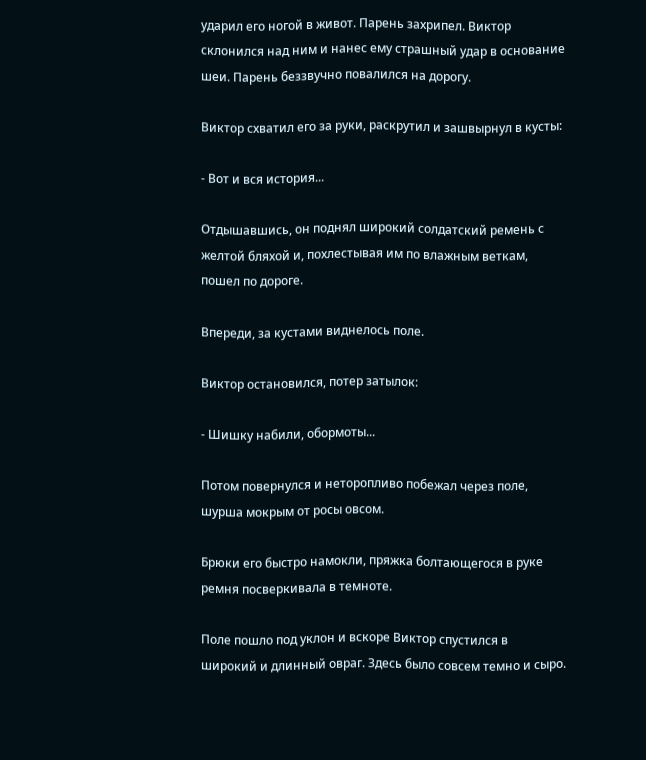ударил его ногой в живот. Парень захрипел. Виктор склонился над ним и нанес ему страшный удар в основание шеи. Парень беззвучно повалился на дорогу.

Виктор схватил его за руки, раскрутил и зашвырнул в кусты:

- Вот и вся история...

Отдышавшись, он поднял широкий солдатский ремень с желтой бляхой и, похлестывая им по влажным веткам, пошел по дороге.

Впереди, за кустами виднелось поле.

Виктор остановился, потер затылок:

- Шишку набили, обормоты...

Потом повернулся и неторопливо побежал через поле, шурша мокрым от росы овсом.

Брюки его быстро намокли, пряжка болтающегося в руке ремня посверкивала в темноте.

Поле пошло под уклон и вскоре Виктор спустился в широкий и длинный овраг. Здесь было совсем темно и сыро.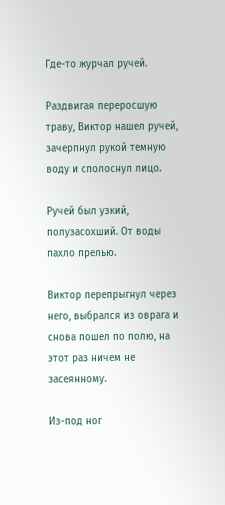Где-то журчал ручей.

Раздвигая переросшую траву, Виктор нашел ручей, зачерпнул рукой темную воду и сполоснул лицо.

Ручей был узкий, полузасохший. От воды пахло прелью.

Виктор перепрыгнул через него, выбрался из оврага и снова пошел по полю, на этот раз ничем не засеянному.

Из-под ног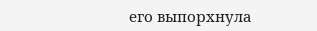его выпорхнула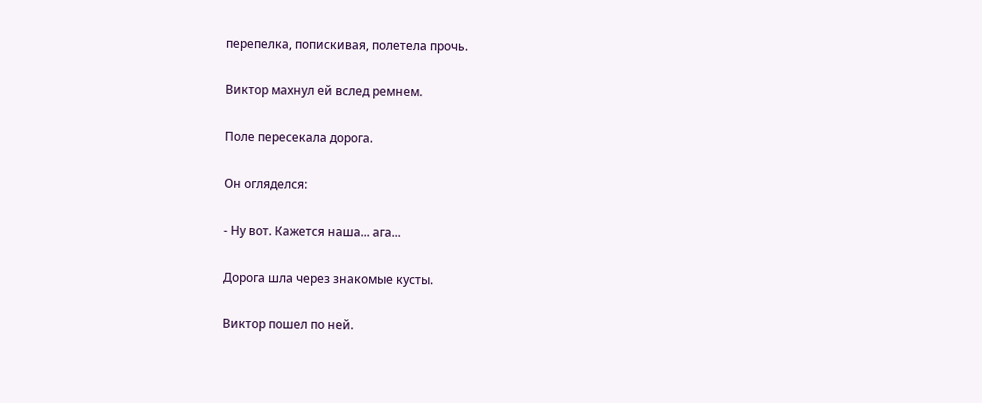перепелка, попискивая, полетела прочь.

Виктор махнул ей вслед ремнем.

Поле пересекала дорога.

Он огляделся:

- Ну вот. Кажется наша... ага...

Дорога шла через знакомые кусты.

Виктор пошел по ней.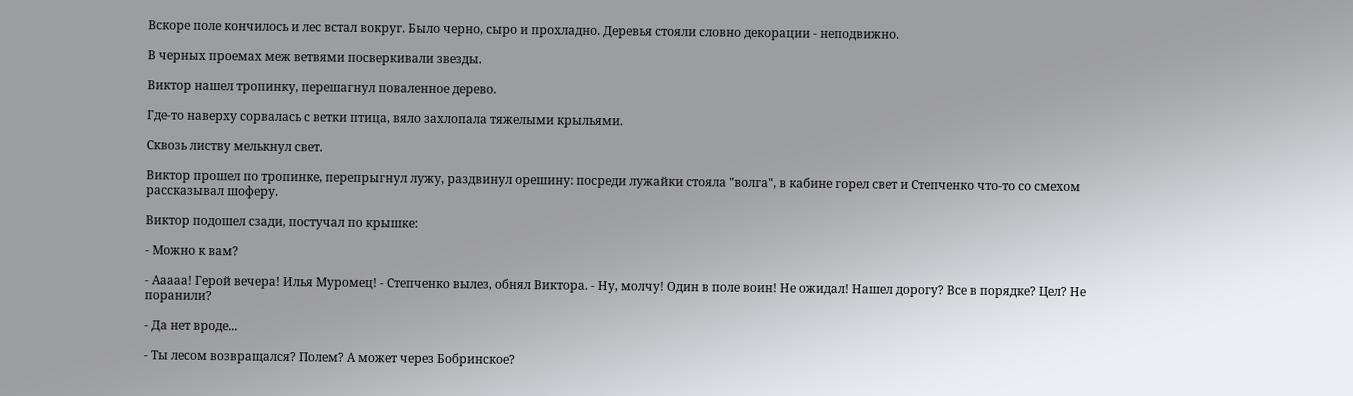Вскоре поле кончилось и лес встал вокруг. Было черно, сыро и прохладно. Деревья стояли словно декорации - неподвижно.

В черных проемах меж ветвями посверкивали звезды.

Виктор нашел тропинку, перешагнул поваленное дерево.

Где-то наверху сорвалась с ветки птица, вяло захлопала тяжелыми крыльями.

Сквозь листву мелькнул свет.

Виктор прошел по тропинке, перепрыгнул лужу, раздвинул орешину: посреди лужайки стояла "волга", в кабине горел свет и Степченко что-то со смехом рассказывал шоферу.

Виктор подошел сзади, постучал по крышке:

- Можно к вам?

- Ааааа! Герой вечера! Илья Муромец! - Степченко вылез, обнял Виктора. - Ну, молчу! Один в поле воин! Не ожидал! Нашел дорогу? Все в порядке? Цел? Не поранили?

- Да нет вроде...

- Ты лесом возвращался? Полем? А может через Бобринское?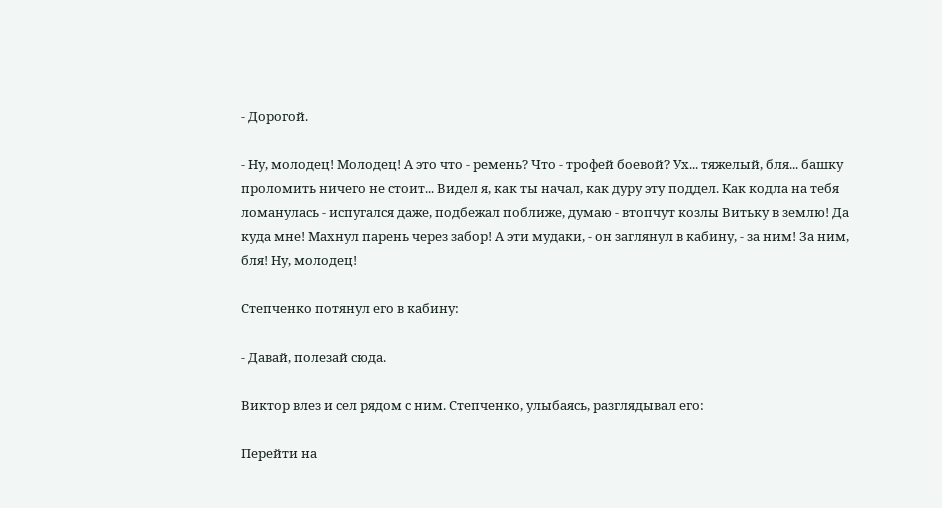- Дорогой.

- Ну, молодец! Молодец! А это что - ремень? Что - трофей боевой? Ух... тяжелый, бля... башку проломить ничего не стоит... Видел я, как ты начал, как дуру эту поддел. Как кодла на тебя ломанулась - испугался даже, подбежал поближе, думаю - втопчут козлы Витьку в землю! Да куда мне! Махнул парень через забор! А эти мудаки, - он заглянул в кабину, - за ним! За ним, бля! Ну, молодец!

Степченко потянул его в кабину:

- Давай, полезай сюда.

Виктор влез и сел рядом с ним. Степченко, улыбаясь, разглядывал его:

Перейти на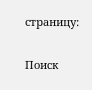страницу:

Поиск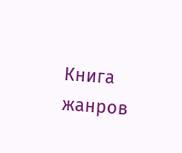Книга жанров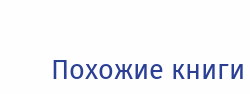Похожие книги